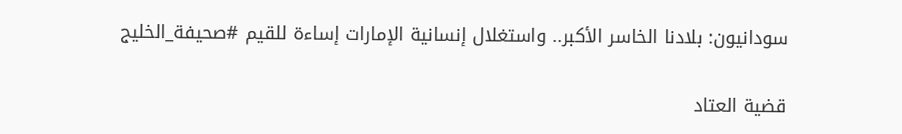سودانيون: بلادنا الخاسر الأكبر.. واستغلال إنسانية الإمارات إساءة للقيم #صحيفة_الخليج

قضية العتاد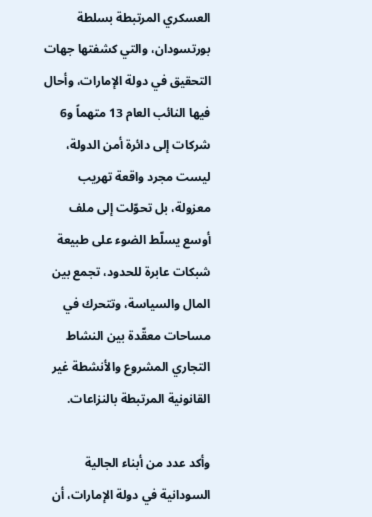العسكري المرتبطة بسلطة بورتسودان، والتي كشفتها جهات التحقيق في دولة الإمارات، وأحال فيها النائب العام 13 متهماً و6 شركات إلى دائرة أمن الدولة، ليست مجرد واقعة تهريب معزولة، بل تحوّلت إلى ملف أوسع يسلّط الضوء على طبيعة شبكات عابرة للحدود، تجمع بين المال والسياسة، وتتحرك في مساحات معقّدة بين النشاط التجاري المشروع والأنشطة غير القانونية المرتبطة بالنزاعات.

وأكد عدد من أبناء الجالية السودانية في دولة الإمارات، أن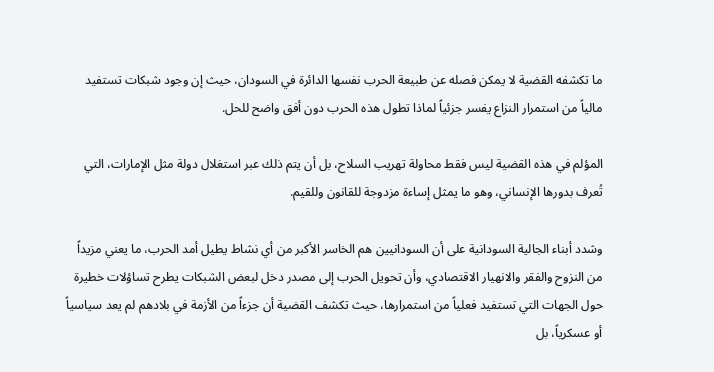ما تكشفه القضية لا يمكن فصله عن طبيعة الحرب نفسها الدائرة في السودان، حيث إن وجود شبكات تستفيد مالياً من استمرار النزاع يفسر جزئياً لماذا تطول هذه الحرب دون أفق واضح للحل.

المؤلم في هذه القضية ليس فقط محاولة تهريب السلاح، بل أن يتم ذلك عبر استغلال دولة مثل الإمارات، التي تُعرف بدورها الإنساني، وهو ما يمثل إساءة مزدوجة للقانون وللقيم.

وشدد أبناء الجالية السودانية على أن السودانيين هم الخاسر الأكبر من أي نشاط يطيل أمد الحرب، ما يعني مزيداً من النزوح والفقر والانهيار الاقتصادي، وأن تحويل الحرب إلى مصدر دخل لبعض الشبكات يطرح تساؤلات خطيرة حول الجهات التي تستفيد فعلياً من استمرارها، حيث تكشف القضية أن جزءاً من الأزمة في بلادهم لم يعد سياسياً أو عسكرياً، بل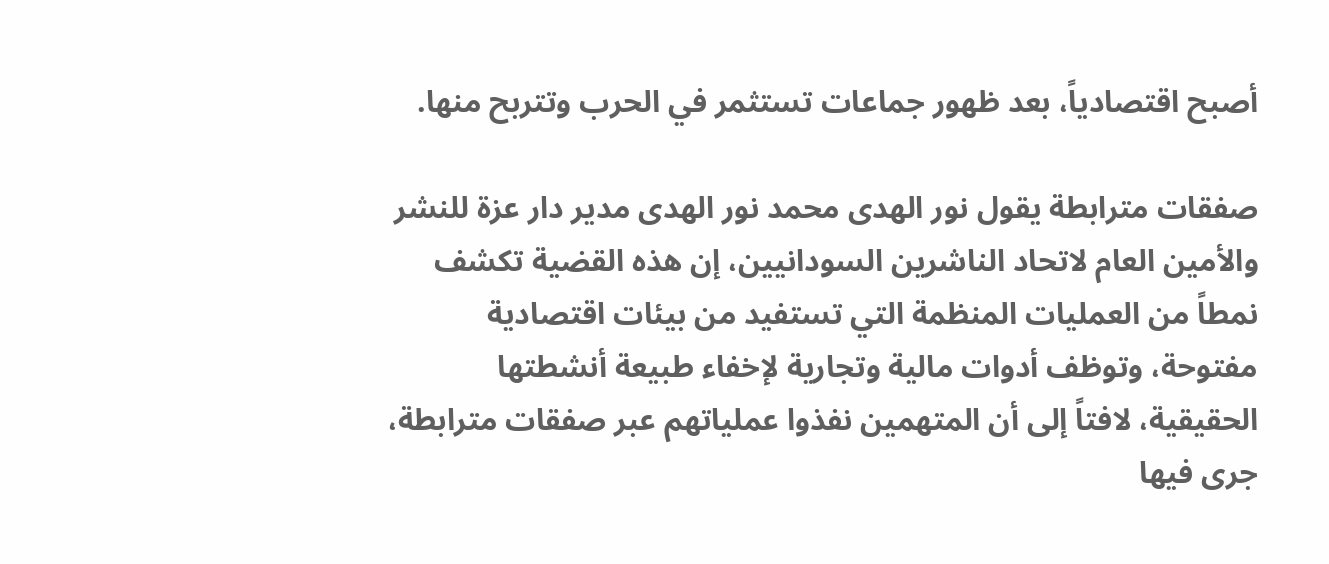أصبح اقتصادياً، بعد ظهور جماعات تستثمر في الحرب وتتربح منها.

صفقات مترابطة يقول نور الهدى محمد نور الهدى مدير دار عزة للنشر والأمين العام لاتحاد الناشرين السودانيين، إن هذه القضية تكشف نمطاً من العمليات المنظمة التي تستفيد من بيئات اقتصادية مفتوحة، وتوظف أدوات مالية وتجارية لإخفاء طبيعة أنشطتها الحقيقية، لافتاً إلى أن المتهمين نفذوا عملياتهم عبر صفقات مترابطة، جرى فيها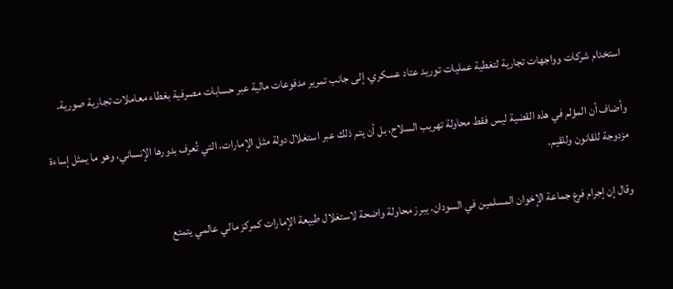استخدام شركات وواجهات تجارية لتغطية عمليات توريد عتاد عسكري، إلى جانب تمرير مدفوعات مالية عبر حسابات مصرفية بغطاء معاملات تجارية صورية.

وأضاف أن المؤلم في هذه القضية ليس فقط محاولة تهريب السلاح، بل أن يتم ذلك عبر استغلال دولة مثل الإمارات، التي تُعرف بدورها الإنساني، وهو ما يمثل إساءة مزدوجة للقانون وللقيم.

وقال إن إجرام فرع جماعة الإخوان المسلمين في السودان، يبرز محاولة واضحة لاستغلال طبيعة الإمارات كمركز مالي عالمي يتمتع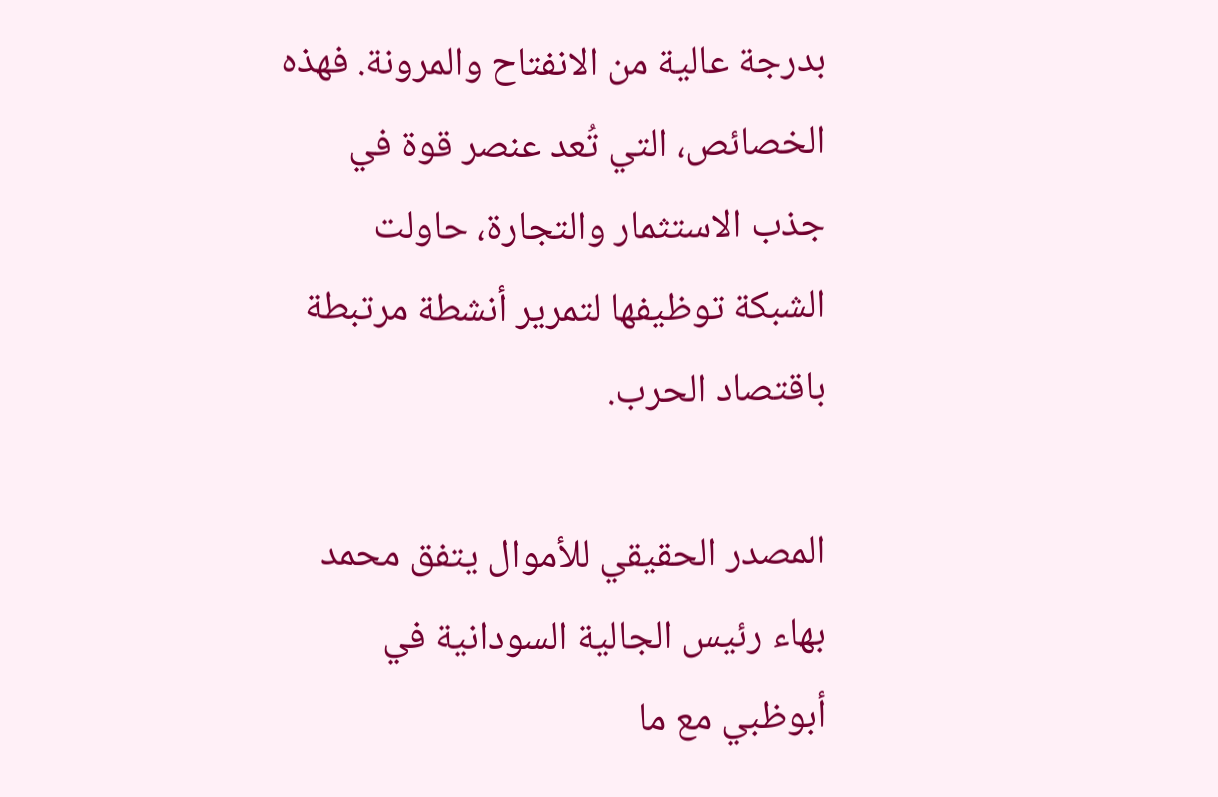بدرجة عالية من الانفتاح والمرونة. فهذه الخصائص، التي تُعد عنصر قوة في جذب الاستثمار والتجارة، حاولت الشبكة توظيفها لتمرير أنشطة مرتبطة باقتصاد الحرب.

المصدر الحقيقي للأموال يتفق محمد بهاء رئيس الجالية السودانية في أبوظبي مع ما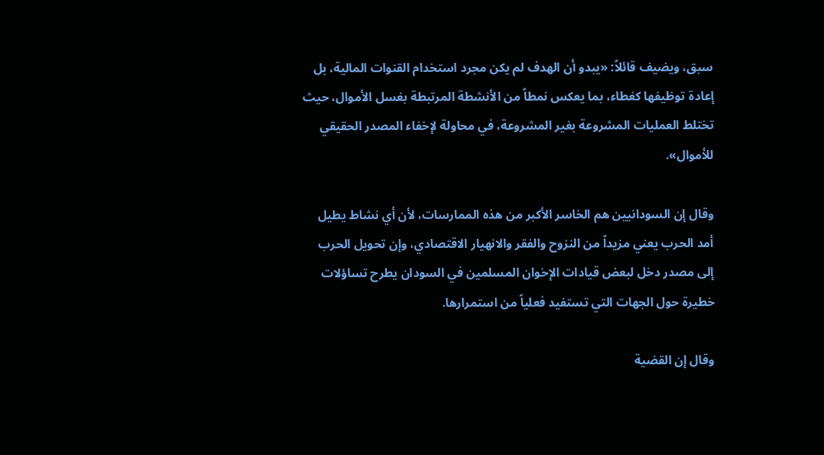سبق، ويضيف قائلاً: «يبدو أن الهدف لم يكن مجرد استخدام القنوات المالية، بل إعادة توظيفها كغطاء، بما يعكس نمطاً من الأنشطة المرتبطة بغسل الأموال، حيث تختلط العمليات المشروعة بغير المشروعة، في محاولة لإخفاء المصدر الحقيقي للأموال».

وقال إن السودانيين هم الخاسر الأكبر من هذه الممارسات، لأن أي نشاط يطيل أمد الحرب يعني مزيداً من النزوح والفقر والانهيار الاقتصادي، وإن تحويل الحرب إلى مصدر دخل لبعض قيادات الإخوان المسلمين في السودان يطرح تساؤلات خطيرة حول الجهات التي تستفيد فعلياً من استمرارها.

وقال إن القضية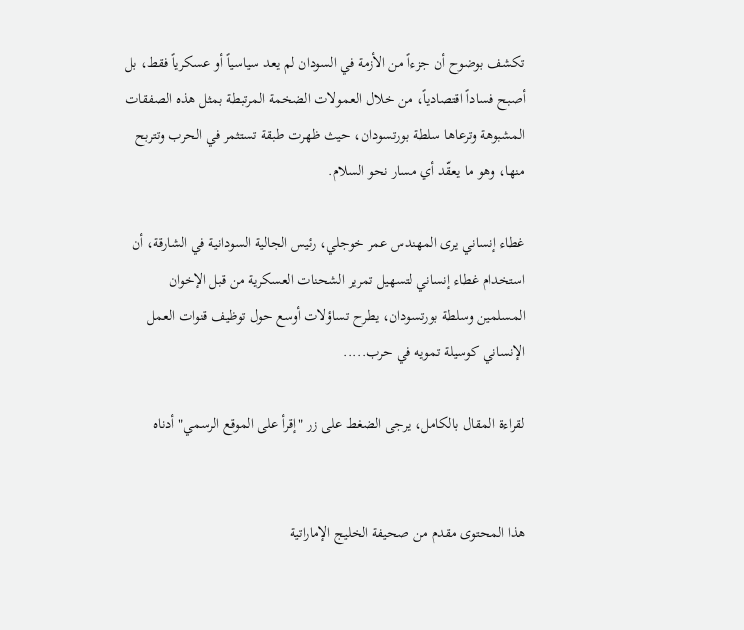تكشف بوضوح أن جزءاً من الأزمة في السودان لم يعد سياسياً أو عسكرياً فقط، بل أصبح فساداً اقتصادياً، من خلال العمولات الضخمة المرتبطة بمثل هذه الصفقات المشبوهة وترعاها سلطة بورتسودان، حيث ظهرت طبقة تستثمر في الحرب وتتربح منها، وهو ما يعقّد أي مسار نحو السلام.

غطاء إنساني يرى المهندس عمر خوجلي، رئيس الجالية السودانية في الشارقة، أن استخدام غطاء إنساني لتسهيل تمرير الشحنات العسكرية من قبل الإخوان المسلمين وسلطة بورتسودان، يطرح تساؤلات أوسع حول توظيف قنوات العمل الإنساني كوسيلة تمويه في حرب.....

لقراءة المقال بالكامل، يرجى الضغط على زر "إقرأ على الموقع الرسمي" أدناه


هذا المحتوى مقدم من صحيفة الخليج الإماراتية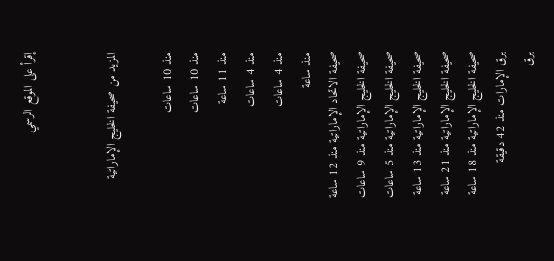إقرأ على الموقع الرسمي


المزيد من صحيفة الخليج الإماراتية

منذ 10 ساعات
منذ 10 ساعات
منذ 11 ساعة
منذ 4 ساعات
منذ 4 ساعات
منذ ساعة
صحيفة الاتحاد الإماراتية منذ 12 ساعة
صحيفة الخليج الإماراتية منذ 9 ساعات
صحيفة الخليج الإماراتية منذ 5 ساعات
صحيفة الخليج الإماراتية منذ 13 ساعة
صحيفة الخليج الإماراتية منذ 21 ساعة
صحيفة الخليج الإماراتية منذ 18 ساعة
برق الإمارات منذ 42 دقيقة
برق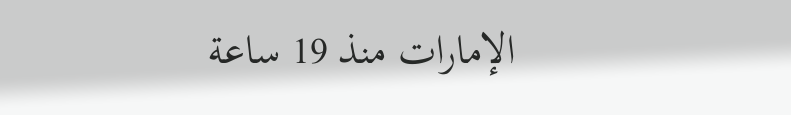الإمارات منذ 19 ساعة